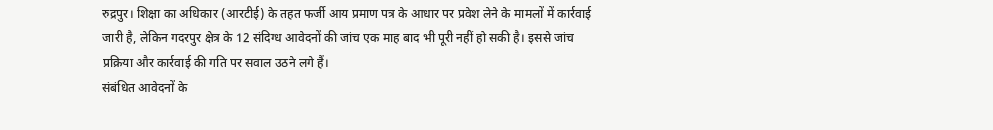रुद्रपुर। शिक्षा का अधिकार (आरटीई) के तहत फर्जी आय प्रमाण पत्र के आधार पर प्रवेश लेने के मामलों में कार्रवाई जारी है, लेकिन गदरपुर क्षेत्र के 12 संदिग्ध आवेदनों की जांच एक माह बाद भी पूरी नहीं हो सकी है। इससे जांच प्रक्रिया और कार्रवाई की गति पर सवाल उठने लगे हैं।
संबंधित आवेदनों के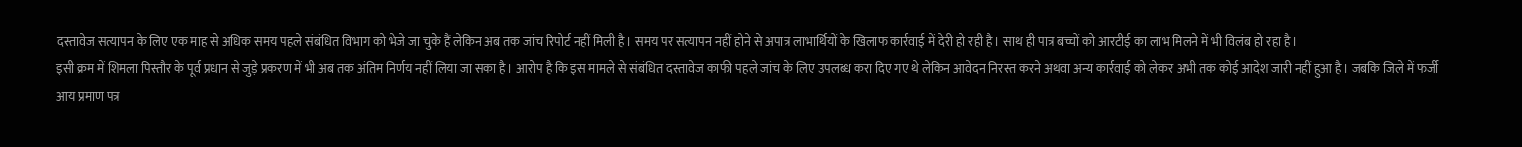दस्तावेज सत्यापन के लिए एक माह से अधिक समय पहले संबंधित विभाग को भेजे जा चुके हैं लेकिन अब तक जांच रिपोर्ट नहीं मिली है। समय पर सत्यापन नहीं होने से अपात्र लाभार्थियों के खिलाफ कार्रवाई में देरी हो रही है। साथ ही पात्र बच्चों को आरटीई का लाभ मिलने में भी विलंब हो रहा है।
इसी क्रम में शिमला पिस्तौर के पूर्व प्रधान से जुड़े प्रकरण में भी अब तक अंतिम निर्णय नहीं लिया जा सका है। आरोप है कि इस मामले से संबंधित दस्तावेज काफी पहले जांच के लिए उपलब्ध करा दिए गए थे लेकिन आवेदन निरस्त करने अथवा अन्य कार्रवाई को लेकर अभी तक कोई आदेश जारी नहीं हुआ है। जबकि जिले में फर्जी आय प्रमाण पत्र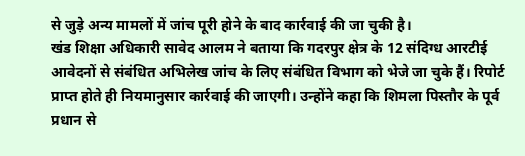से जुड़े अन्य मामलों में जांच पूरी होने के बाद कार्रवाई की जा चुकी है।
खंड शिक्षा अधिकारी सावेद आलम ने बताया कि गदरपुर क्षेत्र के 12 संदिग्ध आरटीई आवेदनों से संबंधित अभिलेख जांच के लिए संबंधित विभाग को भेजे जा चुके हैं। रिपोर्ट प्राप्त होते ही नियमानुसार कार्रवाई की जाएगी। उन्होंने कहा कि शिमला पिस्तौर के पूर्व प्रधान से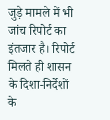जुड़े मामले में भी जांच रिपोर्ट का इंतजार है। रिपोर्ट मिलते ही शासन के दिशा-निर्देशों के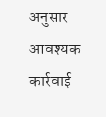अनुसार आवश्यक कार्रवाई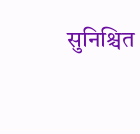सुनिश्चित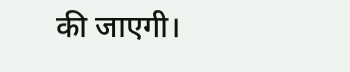की जाएगी।